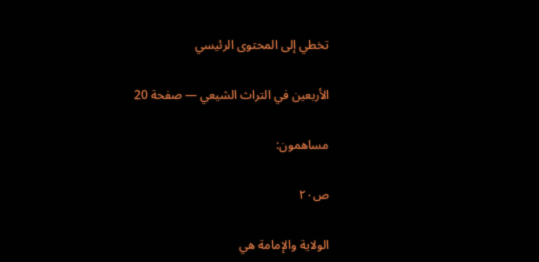تخطي إلى المحتوى الرئيسي

الأربعين في التراث الشيعي — صفحة 20

مساهمون:

ص٢٠

الولاية والإمامة هي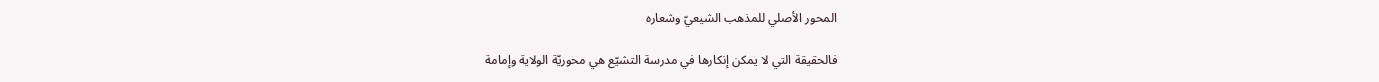المحور الأصلي للمذهب الشيعيّ وشعاره

فالحقيقة التي لا يمكن إنكارها في مدرسة التشيّع هي محوريّة الولاية وإمامة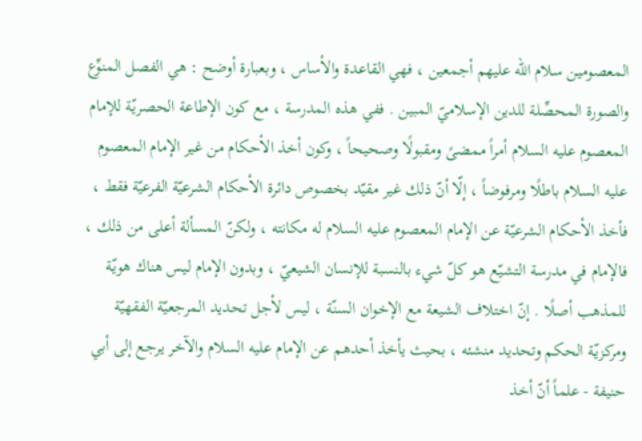المعصومين سلام الله عليهم أجمعين ، فهي القاعدة والأساس ، وبعبارة أوضح : هي الفصل المنوِّع والصورة المحصِّلة للدين الإسلاميّ المبين . ففي هذه المدرسة ، مع كون الإطاعة الحصريّة للإمام المعصوم عليه السلام أمراً ممضىً ومقبولًا وصحيحاً ، وكون أخذ الأحكام من غير الإمام المعصوم عليه السلام باطلًا ومرفوضاً ، إلّا أنّ ذلك غير مقيّد بخصوص دائرة الأحكام الشرعيّة الفرعيّة فقط ، فأخذ الأحكام الشرعيّة عن الإمام المعصوم عليه السلام له مكانته ، ولكنّ المسألة أعلى من ذلك ، فالإمام في مدرسة التشيّع هو كلّ شيء بالنسبة للإنسان الشيعيّ ، وبدون الإمام ليس هناك هويّة للمذهب أصلًا . إنّ اختلاف الشيعة مع الإخوان السنّة ، ليس لأجل تحديد المرجعيّة الفقهيّة ومركزيّة الحكم وتحديد منشئه ، بحيث يأخذ أحدهم عن الإمام عليه السلام والآخر يرجع إلى أبي حنيفة - علماً أنّ أخذ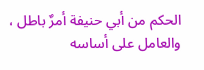الحكم من أبي حنيفة أمرٌ باطل ، والعامل على أساسه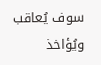سوف يُعاقب ويُؤاخذ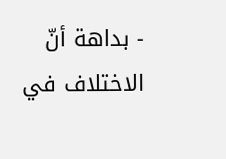- بداهة أنّ الاختلاف في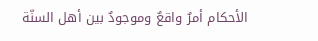الأحكام أمرٌ واقعٌ وموجودٌ بين أهل السنّة